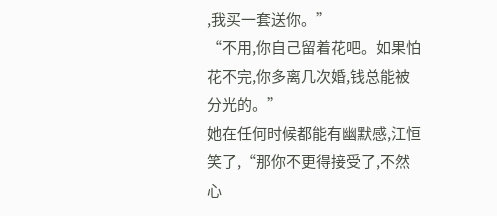,我买一套送你。”
“不用,你自己留着花吧。如果怕花不完,你多离几次婚,钱总能被分光的。”
她在任何时候都能有幽默感,江恒笑了,“那你不更得接受了,不然心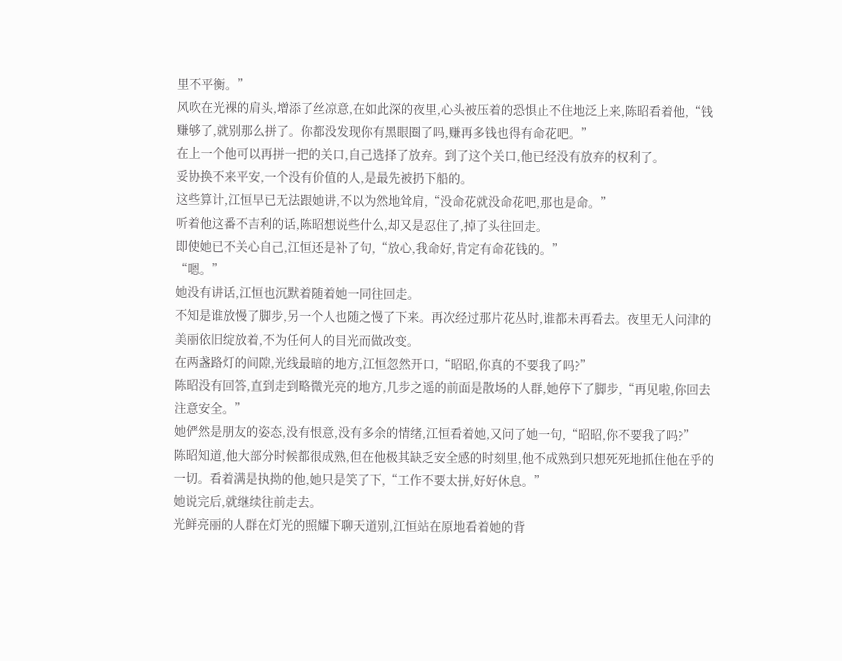里不平衡。”
风吹在光裸的肩头,增添了丝凉意,在如此深的夜里,心头被压着的恐惧止不住地泛上来,陈昭看着他,“钱赚够了,就别那么拼了。你都没发现你有黑眼圈了吗,赚再多钱也得有命花吧。”
在上一个他可以再拼一把的关口,自己选择了放弃。到了这个关口,他已经没有放弃的权利了。
妥协换不来平安,一个没有价值的人,是最先被扔下船的。
这些算计,江恒早已无法跟她讲,不以为然地耸肩,“没命花就没命花吧,那也是命。”
听着他这番不吉利的话,陈昭想说些什么,却又是忍住了,掉了头往回走。
即使她已不关心自己,江恒还是补了句,“放心,我命好,肯定有命花钱的。”
“嗯。”
她没有讲话,江恒也沉默着随着她一同往回走。
不知是谁放慢了脚步,另一个人也随之慢了下来。再次经过那片花丛时,谁都未再看去。夜里无人问津的美丽依旧绽放着,不为任何人的目光而做改变。
在两盏路灯的间隙,光线最暗的地方,江恒忽然开口,“昭昭,你真的不要我了吗?”
陈昭没有回答,直到走到略微光亮的地方,几步之遥的前面是散场的人群,她停下了脚步,“再见啦,你回去注意安全。”
她俨然是朋友的姿态,没有恨意,没有多余的情绪,江恒看着她,又问了她一句,“昭昭,你不要我了吗?”
陈昭知道,他大部分时候都很成熟,但在他极其缺乏安全感的时刻里,他不成熟到只想死死地抓住他在乎的一切。看着满是执拗的他,她只是笑了下,“工作不要太拼,好好休息。”
她说完后,就继续往前走去。
光鲜亮丽的人群在灯光的照耀下聊天道别,江恒站在原地看着她的背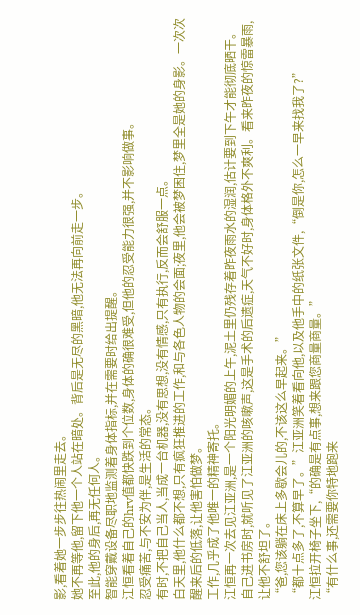影,看着她一步步往热闹里走去。
她不再等他,留下他一个人站在暗处。背后是无尽的黑暗,他无法再向前走一步。
至此,他的身后,再无任何人。
智能穿戴设备尽职地监测着身体指标,并在需要时给出提醒。
江恒看着自己的hrv值都快跌到个位数,身体的确很难受,但他的忍受能力很强,并不影响做事。
忍受痛苦,与不安为伴,是生活的常态。
有时,不把自己当人,当成一台机器,没有思想,没有情感,只有执行,反而会舒服一点。
白天里,他什么都不想,只有疯狂推进的工作,和与各色人物的会面;夜里,他会被梦困住,梦里全是她的身影。一次次醒来后的低落,让他害怕做梦。
工作,几乎成了他唯一的精神寄托。
江恒再一次去见江亚洲,是一个阳光明媚的上午,泥土里仍残存着昨夜雨水的湿润,估计要到下午才能彻底晒干。
自己进书房时,就听见了江亚洲的咳嗽声,这是手术的后遗症,天气不好时,身体格外不爽利。看来昨夜的惊雷暴雨,让他不舒坦了。
“爸,您该躺在床上多歇会儿的,不该这么早起来。”
“都十点多了,不算早了。”江亚洲笑着看向他,以及他手中的纸张文件,“倒是你,怎么一早来找我了?”
江恒拉开椅子坐下,“的确是有点事,想来跟您商量商量。”
“有什么事,还需要你特地跑来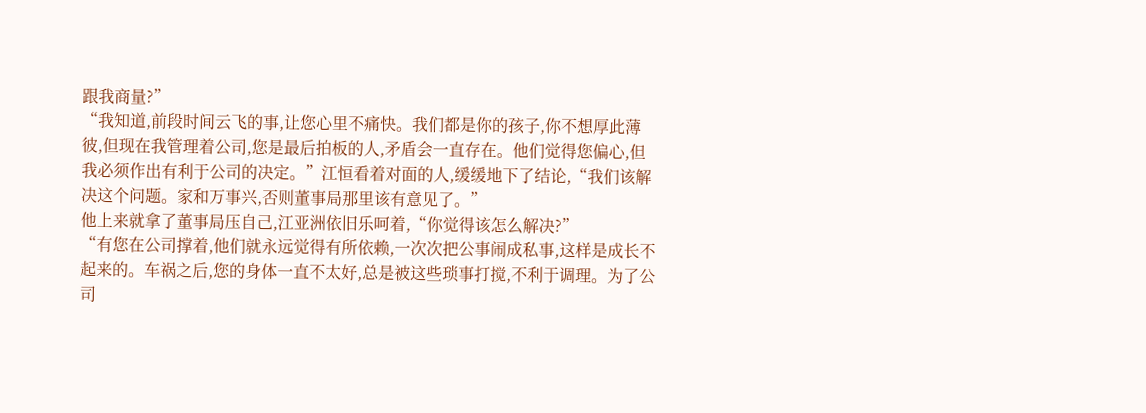跟我商量?”
“我知道,前段时间云飞的事,让您心里不痛快。我们都是你的孩子,你不想厚此薄彼,但现在我管理着公司,您是最后拍板的人,矛盾会一直存在。他们觉得您偏心,但我必须作出有利于公司的决定。”江恒看着对面的人,缓缓地下了结论,“我们该解决这个问题。家和万事兴,否则董事局那里该有意见了。”
他上来就拿了董事局压自己,江亚洲依旧乐呵着,“你觉得该怎么解决?”
“有您在公司撑着,他们就永远觉得有所依赖,一次次把公事闹成私事,这样是成长不起来的。车祸之后,您的身体一直不太好,总是被这些琐事打搅,不利于调理。为了公司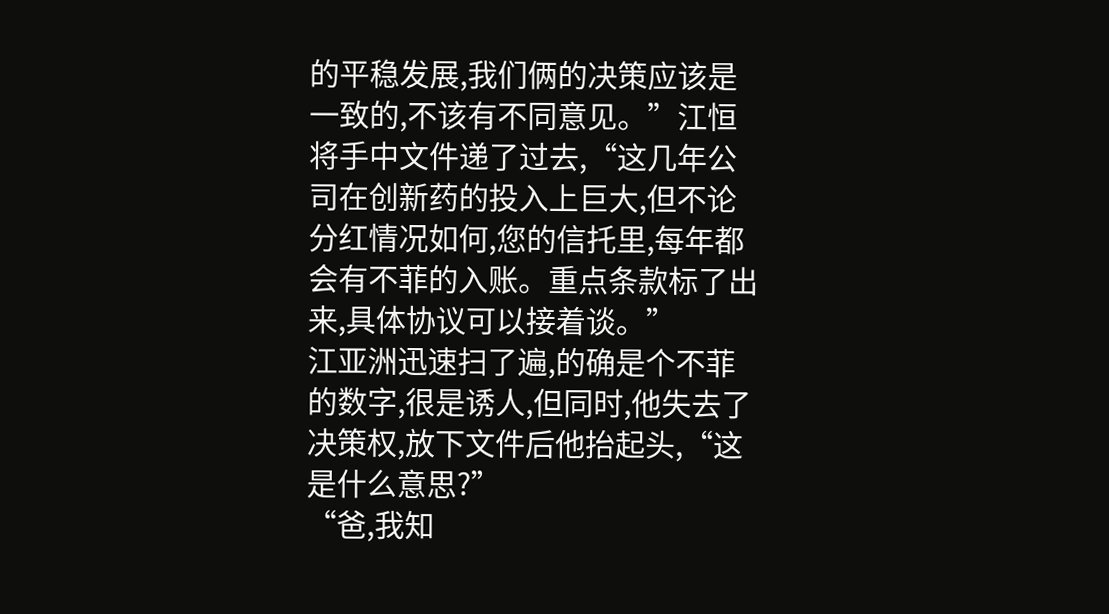的平稳发展,我们俩的决策应该是一致的,不该有不同意见。”江恒将手中文件递了过去,“这几年公司在创新药的投入上巨大,但不论分红情况如何,您的信托里,每年都会有不菲的入账。重点条款标了出来,具体协议可以接着谈。”
江亚洲迅速扫了遍,的确是个不菲的数字,很是诱人,但同时,他失去了决策权,放下文件后他抬起头,“这是什么意思?”
“爸,我知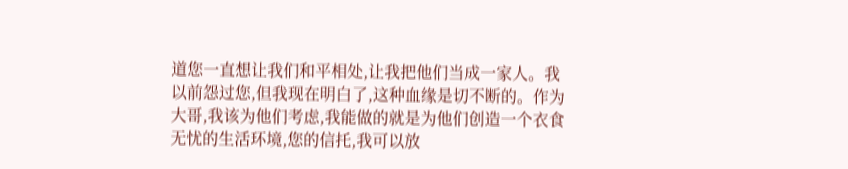道您一直想让我们和平相处,让我把他们当成一家人。我以前怨过您,但我现在明白了,这种血缘是切不断的。作为大哥,我该为他们考虑,我能做的就是为他们创造一个衣食无忧的生活环境,您的信托,我可以放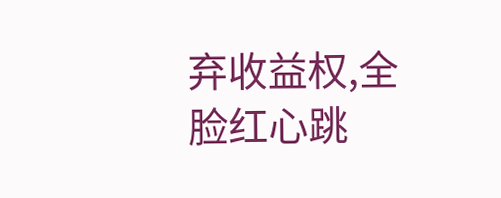弃收益权,全
脸红心跳